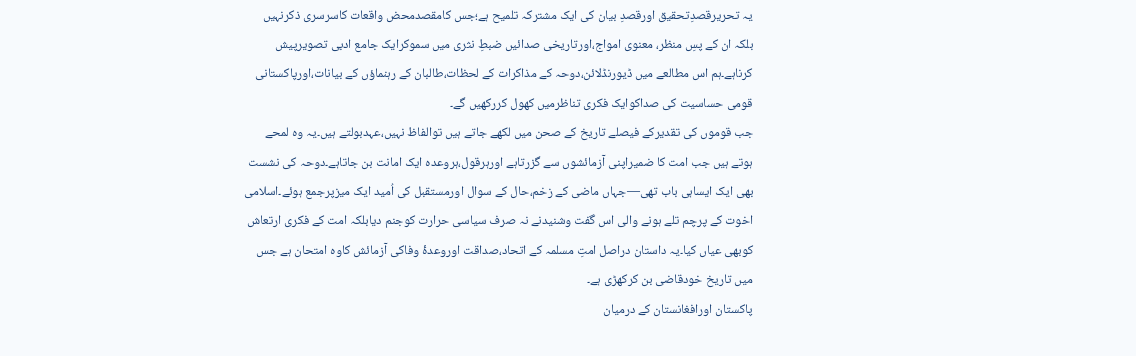یہ تحریرقصدِتحقیق اورقصدِ بیان کی ایک مشترکہ تلمیح ہے؛جس کامقصدمحض واقعات کاسرسری ذکرنہیں بلکہ ان کے پسِ منظر، معنوی امواج،اورتاریخی صدائیں ضبطِ نثری میں سموکرایک جامع ادبی تصویرپیش کرناہے۔ہم اس مطالعے میں ڈیورنڈلائن،دوحہ کے مذاکرات کے لحظات،طالبان کے رہنماؤں کے بیانات،اورپاکستانی قومی حساسیت کی صداکوایک فکری تناظرمیں کھول کررکھیں گے۔
جب قوموں کی تقدیرکے فیصلے تاریخ کے صحن میں لکھے جاتے ہیں توالفاظ نہیں،عہدبولتے ہیں۔یہ وہ لمحے ہوتے ہیں جب امت کا ضمیراپنی آزمائشوں سے گزرتاہے اورہرقول،ہروعدہ ایک امانت بن جاتاہے۔دوحہ کی نشست بھی ایک ایساہی باب تھی—جہاں ماضی کے زخم،حال کے سوال اورمستقبل کی اُمید ایک میزپرجمع ہوئے۔اسلامی اخوت کے پرچم تلے ہونے والی اس گفت وشنیدنے نہ صرف سیاسی حرارت کوجنم دیابلکہ امت کے فکری ارتعاش کوبھی عیاں کیا۔یہ داستان دراصل امتِ مسلمہ کے اتحاد،صداقت اوروعدۂ وفاکی آزمائش کاوہ امتحان ہے جس میں تاریخ خودقاضی بن کرکھڑی ہے۔
پاکستان اورافغانستان کے درمیان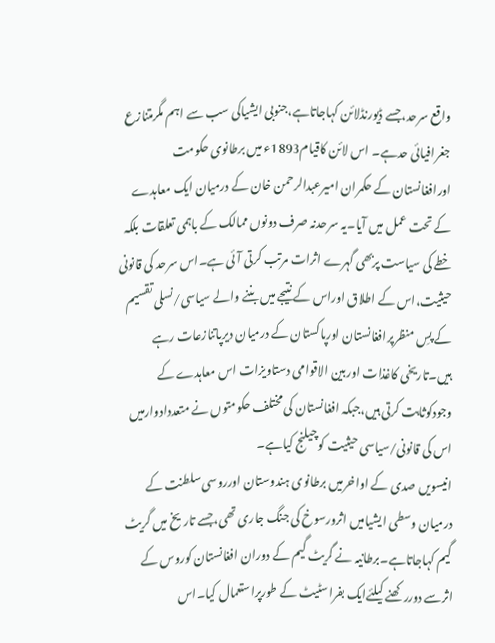واقع سرحد،جسے ڈیورنڈلائن کہاجاتاہے،جنوبی ایشیاکی سب سے اہم مگرمتنازع جغرافیائی حدہے۔ اس لائن کاقیام1893ء میں برطانوی حکومت اورافغانستان کے حکمران امیرعبدالرحمن خان کے درمیان ایک معاہدے کے تحت عمل میں آیا۔یہ سرحدنہ صرف دونوں ممالک کے باہمی تعلقات بلکہ خطے کی سیاست پربھی گہرے اثرات مرتب کرتی آئی ہے۔اس سرحد کی قانونی حیثیت،اس کے اطلاق اوراس کے نتیجے میں بننے والے سیاسی/نسلی تقسیم کے پسِ منظرپرافغانستان اورپاکستان کے درمیان دیرپاتنازعات رہے ہیں۔تاریخی کاغذات اوربین الاقوامی دستاویزات اس معاہدے کے وجودکوثابت کرتی ہیں،جبکہ افغانستان کی مختلف حکومتوں نے متعددادوارمیں اس کی قانونی/سیاسی حیثیت کوچیلنج کیاہے۔
انیسویں صدی کے اواخرمیں برطانوی ہندوستان اورروسی سلطنت کے درمیان وسطی ایشیامیں اثرورسوخ کی جنگ جاری تھی،جسے تاریخ میں گریٹ گیم کہاجاتاہے۔برطانیہ نے گریٹ گیم کے دوران افغانستان کوروس کے اثرسے دوررکھنے کیلئےایک بفراسٹیٹ کے طورپراستعمال کیا۔اس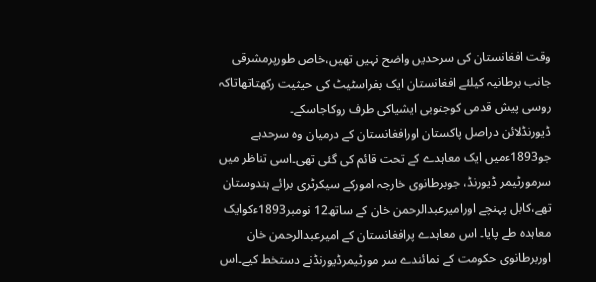وقت افغانستان کی سرحدیں واضح نہیں تھیں،خاص طورپرمشرقی جانب برطانیہ کیلئے افغانستان ایک بفراسٹیٹ کی حیثیت رکھتاتھاتاکہ روسی پیش قدمی کوجنوبی ایشیاکی طرف روکاجاسکے۔
ڈیورنڈلائن دراصل پاکستان اورافغانستان کے درمیان وہ سرحدہے جو1893ءمیں ایک معاہدے کے تحت قائم کی گئی تھی۔اسی تناظر میں سرمورٹیمر ڈیورنڈ، جوبرطانوی خارجہ امورکے سیکرٹری برائے ہندوستان تھے،کابل پہنچے اورامیرعبدالرحمن خان کے ساتھ12 نومبر1893ءکوایک معاہدہ طے پایا۔ اس معاہدے پرافغانستان کے امیرعبدالرحمن خان اوربرطانوی حکومت کے نمائندے سر مورٹیمرڈیورنڈنے دستخط کیے۔اس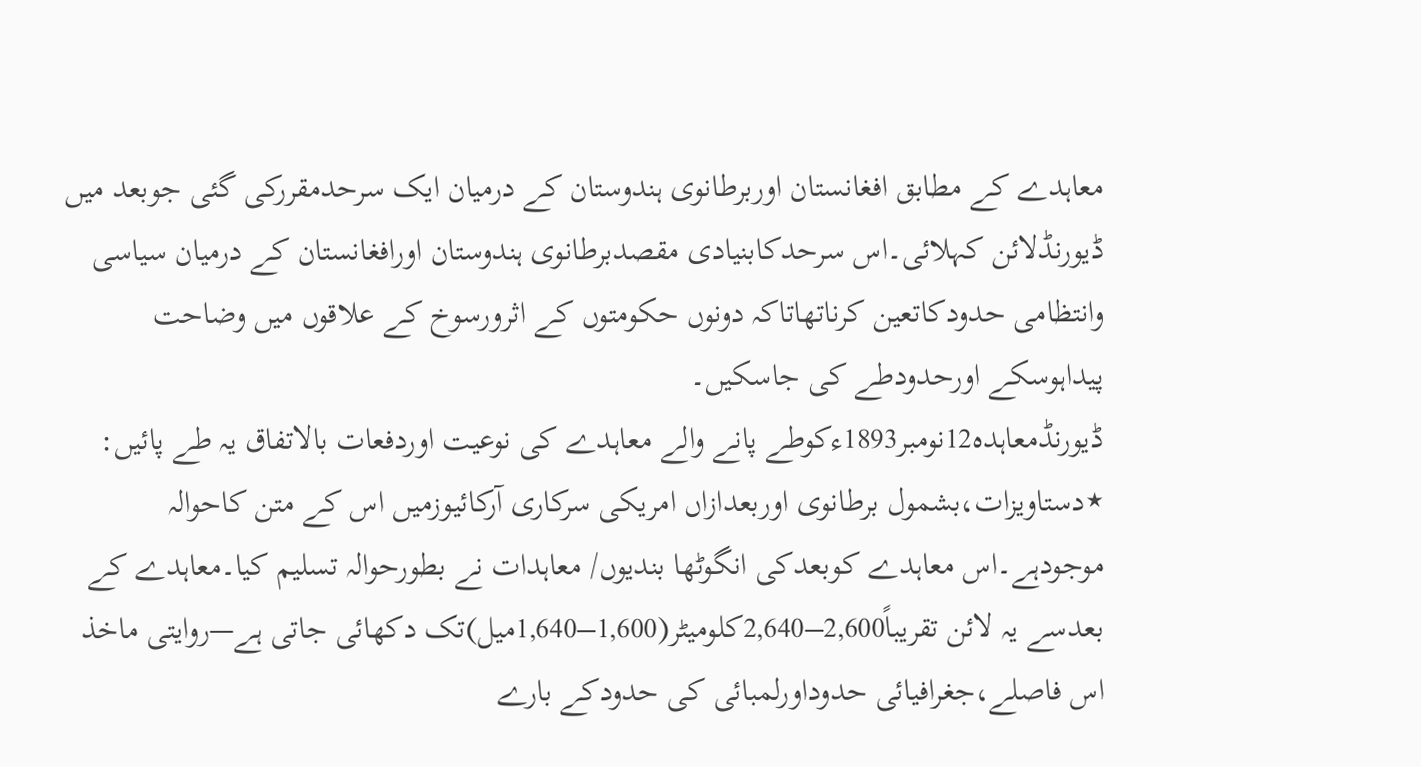معاہدے کے مطابق افغانستان اوربرطانوی ہندوستان کے درمیان ایک سرحدمقررکی گئی جوبعد میں ڈیورنڈلائن کہلائی۔اس سرحدکابنیادی مقصدبرطانوی ہندوستان اورافغانستان کے درمیان سیاسی وانتظامی حدودکاتعین کرناتھاتاکہ دونوں حکومتوں کے اثرورسوخ کے علاقوں میں وضاحت پیداہوسکے اورحدودطے کی جاسکیں۔
ڈیورنڈمعاہدہ12نومبر1893ءکوطے پانے والے معاہدے کی نوعیت اوردفعات بالاتفاق یہ طے پائیں:
٭دستاویزات،بشمول برطانوی اوربعدازاں امریکی سرکاری آرکائیوزمیں اس کے متن کاحوالہ موجودہے۔اس معاہدے کوبعدکی انگوٹھا بندیوں/ معاہدات نے بطورحوالہ تسلیم کیا۔معاہدے کے بعدسے یہ لائن تقریباً2,600–2,640کلومیٹر(1,600–1,640میل)تک دکھائی جاتی ہے—روایتی ماخذ اس فاصلے،جغرافیائی حدوداورلمبائی کی حدودکے بارے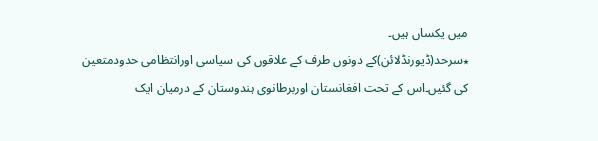میں یکساں ہیں۔
٭سرحد(ڈیورنڈلائن)کے دونوں طرف کے علاقوں کی سیاسی اورانتظامی حدودمتعین کی گئیں۔اس کے تحت افغانستان اوربرطانوی ہندوستان کے درمیان ایک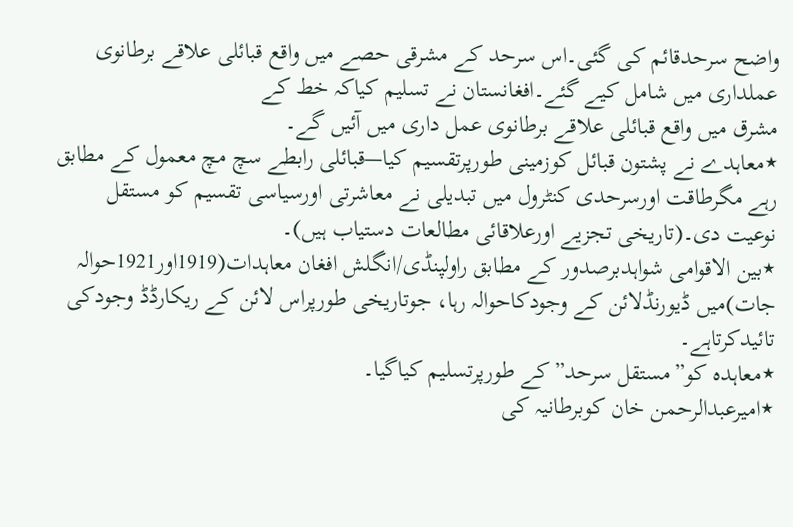واضح سرحدقائم کی گئی۔اس سرحد کے مشرقی حصے میں واقع قبائلی علاقے برطانوی عملداری میں شامل کیے گئے۔افغانستان نے تسلیم کیاکہ خط کے
مشرق میں واقع قبائلی علاقے برطانوی عمل داری میں آئیں گے۔
٭معاہدے نے پشتون قبائل کوزمینی طورپرتقسیم کیا—قبائلی رابطے سچ مچ معمول کے مطابق رہے مگرطاقت اورسرحدی کنٹرول میں تبدیلی نے معاشرتی اورسیاسی تقسیم کو مستقل نوعیت دی۔(تاریخی تجزیے اورعلاقائی مطالعات دستیاب ہیں)۔
٭بین الاقوامی شواہدبرصدور کے مطابق راولپنڈی/انگلش افغان معاہدات(1919اور1921حوالہ جات)میں ڈیورنڈلائن کے وجودکاحوالہ رہا، جوتاریخی طورپراس لائن کے ریکارڈڈ وجودکی تائیدکرتاہے۔
٭معاہدہ کو”مستقل سرحد”کے طورپرتسلیم کیاگیا۔
٭امیرعبدالرحمن خان کوبرطانیہ کی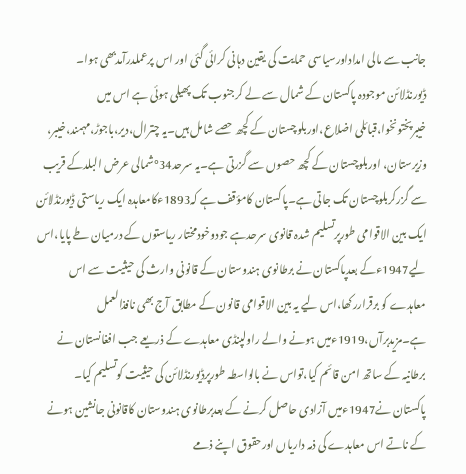جانب سے مالی امداداورسیاسی حمایت کی یقین دہانی کرائی گئی اور اس پرعملدرآمدبھی ہوا۔
ڈیورنڈلائن موجودہ پاکستان کے شمال سے لے کرجنوب تک پھیلی ہوئی ہے اس میں خیبرپختونخوا،قبائلی اضلاع،اوربلوچستان کے کچھ حصے شامل ہیں۔یہ چترال،دیر،باجوڑ،مہمند،خیبر، وزیرستان، اوربلوچستان کے کچھ حصوں سے گزرتی ہے۔یہ سرحد34°شمالی عرض البلدکے قریب سے گزرکربلوچستان تک جاتی ہے۔پاکستان کامؤقف ہے کہ1893ءکامعاہدہ ایک ریاستی ڈیورنڈلائن ایک بین الاقوامی طورپرتسلیم شدہ قانوی سرحدہے جودوخودمختار ریاستوں کے درمیان طے پایا،اس لیے1947ءکے بعدپاکستان نے برطانوی ہندوستان کے قانونی وارث کی حیثیت سے اس معاہدے کو برقراررکھا،اس لیے یہ بین الاقوامی قانون کے مطابق آج بھی نافذالعمل ہے۔مزیدبرآں،1919ءمیں ہونے والے راولپنڈی معاہدے کے ذریعے جب افغانستان نے برطانیہ کے ساتھ امن قائم کیا،تواس نے بالواسطہ طورپرڈیورنڈلائن کی حیثیت کوتسلیم کیا۔
پاکستان نے1947ءمیں آزادی حاصل کرنے کے بعدبرطانوی ہندوستان کاقانونی جانشین ہونے کے ناتے اس معاہدے کی ذمہ داریاں اورحقوق اپنے ذمے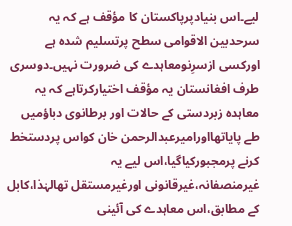لیے۔اس بنیادپرپاکستان کا مؤقف ہے کہ یہ سرحدبین الاقوامی سطح پرتسلیم شدہ ہے اورکسی ازسرِنومعاہدے کی ضرورت نہیں۔دوسری طرف افغانستان یہ مؤقف اختیارکرتاہے کہ یہ معاہدہ زبردستی کے حالات اور برطانوی دباؤمیں طے پایاتھااورامیرعبدالرحمن خان کواس پردستخط کرنے پرمجبورکیاگیا،اس لیے یہ غیرمنصفانہ،غیرقانونی اورغیرمستقل تھالہٰذا،کابل کے مطابق،اس معاہدے کی آئینی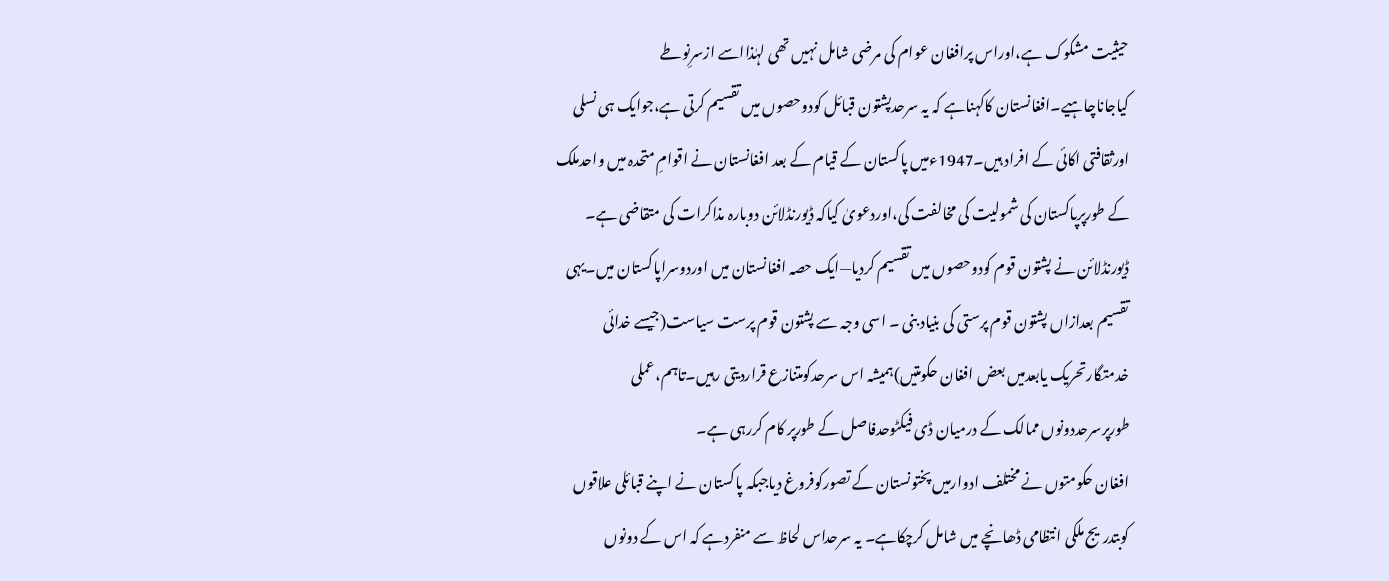حیثیت مشکوک ہے،اوراس پرافغان عوام کی مرضی شامل نہیں تھی لہٰذااسے ازسرِنوطے کیاجاناچاہیے۔افغانستان کاکہناہے کہ یہ سرحدپشتون قبائل کودوحصوں میں تقسیم کرتی ہے،جوایک ہی نسلی اورثقافتی اکائی کے افراد ہیں۔1947ءمیں پاکستان کے قیام کے بعد افغانستان نے اقوامِ متحدہ میں واحدملک کے طورپرپاکستان کی شمولیت کی مخالفت کی،اوردعویٰ کیاکہ ڈیورنڈلائن دوبارہ مذاکرات کی متقاضی ہے۔
ڈیورنڈلائن نے پشتون قوم کودوحصوں میں تقسیم کردیا—ایک حصہ افغانستان میں اوردوسراپاکستان میں۔یہی تقسیم بعدازاں پشتون قوم پرستی کی بنیاد بنی ۔ اسی وجہ سے پشتون قوم پرست سیاست(جیسے خدائی خدمتگارتحریک یابعدمیں بعض افغان حکومتیں)ہمیشہ اس سرحدکومتنازع قراردیتی رہیں۔تاہم،عملی طورپرسرحددونوں ممالک کے درمیان ڈی فیکٹوحدفاصل کے طورپر کام کررہی ہے۔
افغان حکومتوں نے مختلف ادوارمیں پختونستان کے تصورکوفروغ دیاجبکہ پاکستان نے اپنے قبائلی علاقوں کوبتدریج ملکی انتظامی ڈھانچے میں شامل کرچکاہے۔ یہ سرحداس لحاظ سے منفردہے کہ اس کے دونوں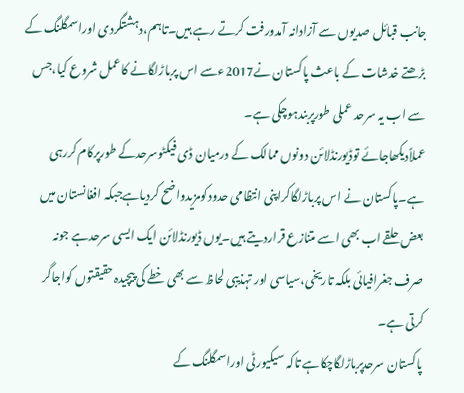جانب قبائل صدیوں سے آزادانہ آمدورفت کرتے رہے ہیں۔تاہم،دہشتگردی اوراسمگلنگ کے بڑھتے خدشات کے باعث پاکستان نے2017ءسے اس پرباڑلگانے کاعمل شروع کیا،جس سے اب یہ سرحد عملی طورپربندہوچکی ہے۔
عملاًدیکھاجائے توڈیورنڈلائن دونوں ممالک کے درمیان ڈی فیکٹوسرحدکے طورپرکام کررہی ہے۔پاکستان نے اس پرباڑلگاکراپنی انتظامی حدودکومزیدواضح کردیاہےجبکہ افغانستان میں بعض حلقے اب بھی اسے متنازع قراردیتے ہیں۔یوں ڈیورنڈلائن ایک ایسی سرحدہے جونہ صرف جغرافیائی بلکہ تاریخی،سیاسی اور تہذیبی لحاظ سے بھی خطے کی پیچیدہ حقیقتوں کواجاگر کرتی ہے۔
پاکستان سرحدپرباڑلگاچکاہے تاکہ سیکیورٹی اوراسمگلنگ کے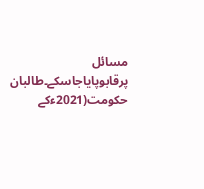مسائل پرقابوپایاجاسکے۔طالبان حکومت(2021ءکے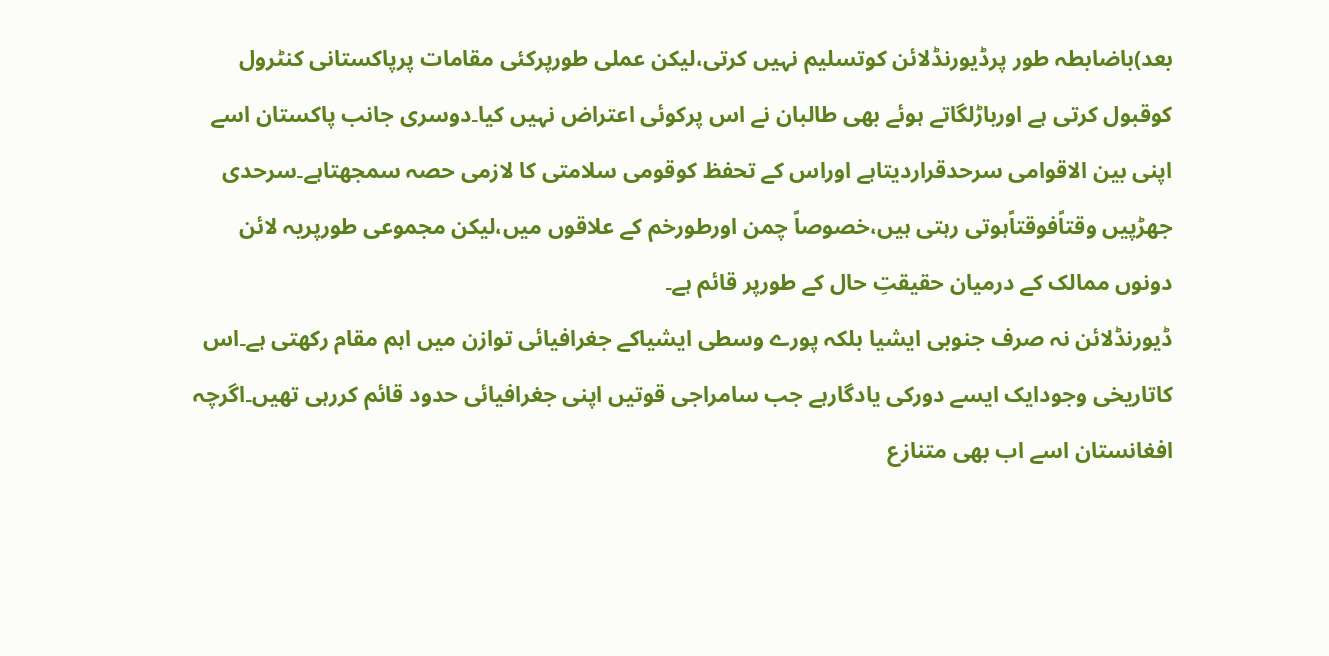بعد)باضابطہ طور پرڈیورنڈلائن کوتسلیم نہیں کرتی،لیکن عملی طورپرکئی مقامات پرپاکستانی کنٹرول کوقبول کرتی ہے اورباڑلگاتے ہوئے بھی طالبان نے اس پرکوئی اعتراض نہیں کیا۔دوسری جانب پاکستان اسے اپنی بین الاقوامی سرحدقراردیتاہے اوراس کے تحفظ کوقومی سلامتی کا لازمی حصہ سمجھتاہے۔سرحدی جھڑپیں وقتاًفوقتاًہوتی رہتی ہیں،خصوصاً چمن اورطورخم کے علاقوں میں،لیکن مجموعی طورپریہ لائن دونوں ممالک کے درمیان حقیقتِ حال کے طورپر قائم ہے۔
ڈیورنڈلائن نہ صرف جنوبی ایشیا بلکہ پورے وسطی ایشیاکے جغرافیائی توازن میں اہم مقام رکھتی ہے۔اس کاتاریخی وجودایک ایسے دورکی یادگارہے جب سامراجی قوتیں اپنی جغرافیائی حدود قائم کررہی تھیں۔اگرچہ افغانستان اسے اب بھی متنازع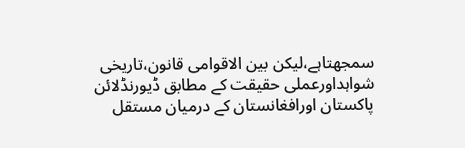سمجھتاہے،لیکن بین الاقوامی قانون،تاریخی شواہداورعملی حقیقت کے مطابق ڈیورنڈلائن پاکستان اورافغانستان کے درمیان مستقل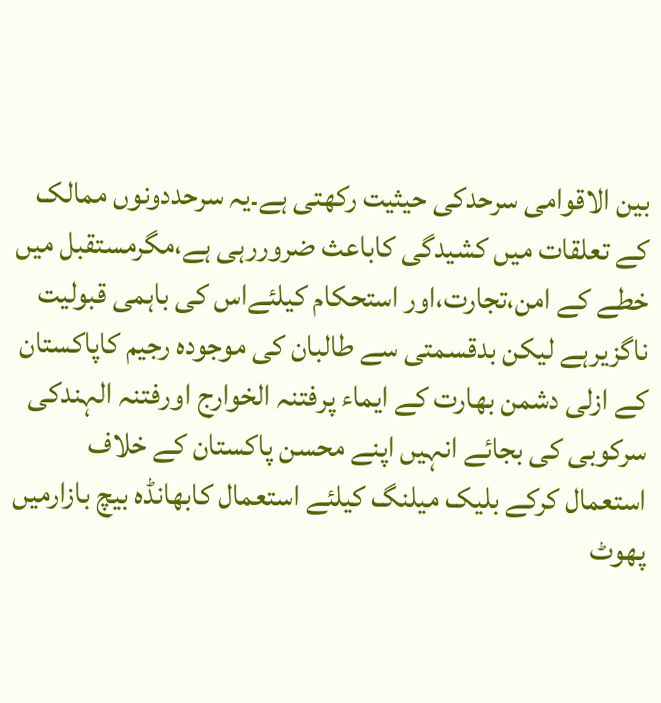بین الاقوامی سرحدکی حیثیت رکھتی ہے۔یہ سرحددونوں ممالک کے تعلقات میں کشیدگی کاباعث ضروررہی ہے،مگرمستقبل میں خطے کے امن،تجارت،اور استحکام کیلئےاس کی باہمی قبولیت ناگزیرہے لیکن بدقسمتی سے طالبان کی موجودہ رجیم کاپاکستان کے ازلی دشمن بھارت کے ایماء پرفتنہ الخوارج اورفتنہ الہندکی سرکوبی کی بجائے انہیں اپنے محسن پاکستان کے خلاف استعمال کرکے بلیک میلنگ کیلئے استعمال کابھانڈہ بیچ بازارمیں پھوٹ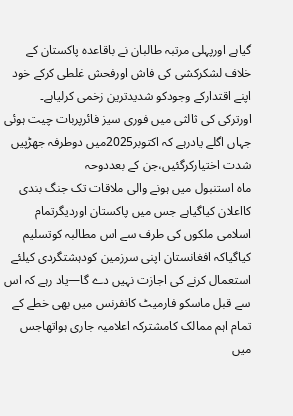گیاہے اورپہلی مرتبہ طالبان نے باقاعدہ پاکستان کے خلاف لشکرکشی کی فاش اورفحش غلطی کرکے خود اپنے اقتدارکے وجودکو شدیدترین زخمی کرلیاہے۔
اورترکی کی ثالثی میں فوری سیز فائرپربات چیت ہوئی جہاں اگلے یادرہے کہ اکتوبر2025میں دوطرفہ جھڑپیں شدت اختیارکرگئیں،جن کے بعددوحہ
ماہ استنبول میں ہونے والی ملاقات تک جنگ بندی کااعلان کیاگیاہے جس میں پاکستان اوردیگرتمام اسلامی ملکوں کی طرف سے اس مطالبہ کوتسلیم کیاگیاکہ افغانستان اپنی سرزمین کودہشتگردی کیلئے استعمال کرنے کی اجازت نہیں دے گا—یاد رہے کہ اس سے قبل ماسکو فارمیٹ کانفرنس میں بھی خطے کے تمام اہم ممالک کامشترکہ اعلامیہ جاری ہواتھاجس میں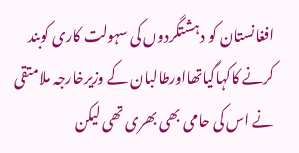افغانستان کو دہشتگردوں کی سہولت کاری کوبند کرنے کاکہاگیاتھااورطالبان کے وزیرخارجہ ملامتقی نے اس کی حامی بھی بھری تھی لیکن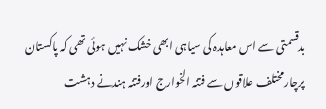بدقسمتی سے اس معاہدہ کی سیاہی ابھی خشک نہیں ہوئی تھی کہ پاکستان پرچارمختلف علاقوں سے فتنہ الخوارج اورفتنہ ہندنے دہشت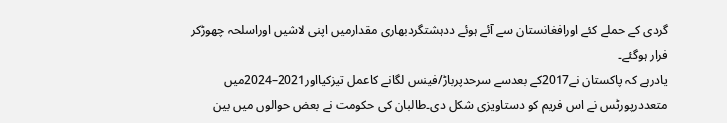گردی کے حملے کئے اورافغانستان سے آئے ہوئے ددہشتگردبھاری مقدارمیں اپنی لاشیں اوراسلحہ چھوڑکر فرار ہوگئے۔
یادرہے کہ پاکستان نے2017کے بعدسے سرحدپرباڑ/فینس لگانے کاعمل تیزکیااور2021–2024میں متعددرپورٹس نے اس فریم کو دستاویزی شکل دی۔طالبان کی حکومت نے بعض حوالوں میں بین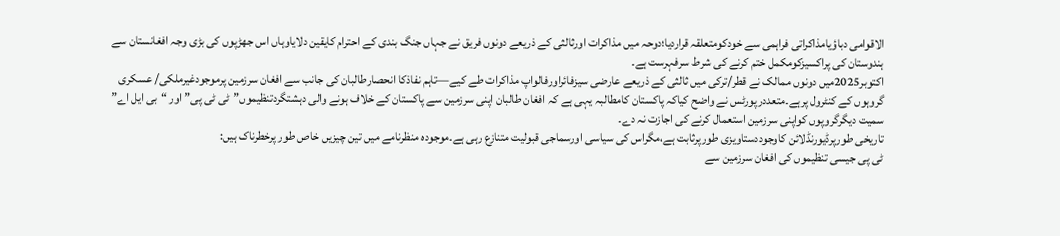الاقوامی دباؤیامذاکراتی فراہمی سے خودکومتعلقہ قراردیا؛دوحہ میں مذاکرات اورثالثی کے ذریعے دونوں فریق نے جہاں جنگ بندی کے احترام کایقین دلایاوہاں اس جھڑپوں کی بڑی وجہ افغانستان سے ہندوستان کی پراکسیزکومکمل ختم کرنے کی شرط سرفہرست ہے۔
اکتوبر2025میں دونوں ممالک نے قطر/ترکی میں ثالثی کے ذریعے عارضی سیزفائراورفالواپ مذاکرات طے کیے—تاہم نفاذکا انحصارطالبان کی جانب سے افغان سرزمین پرموجودغیرملکی/ عسکری گروہوں کے کنٹرول پرہے۔متعددرپورٹس نے واضح کیاکہ پاکستان کامطالبہ یہی ہے کہ افغان طالبان اپنی سرزمین سے پاکستان کے خلاف ہونے والی دہشتگردتنظیموں”ٹی ٹی پی” اور “بی ایل اے” سمیت دیگرگروپوں کواپنی سرزمین استعمال کرنے کی اجازت نہ دے۔
تاریخی طورپرڈیورنڈلائن کاوجوددستاویزی طورپرثابت ہے،مگراس کی سیاسی اورسماجی قبولیت متنازع رہی ہے۔موجودہ منظرنامے میں تین چیزیں خاص طور پرخطرناک ہیں:
ٹی پی جیسی تنظیموں کی افغان سرزمین سے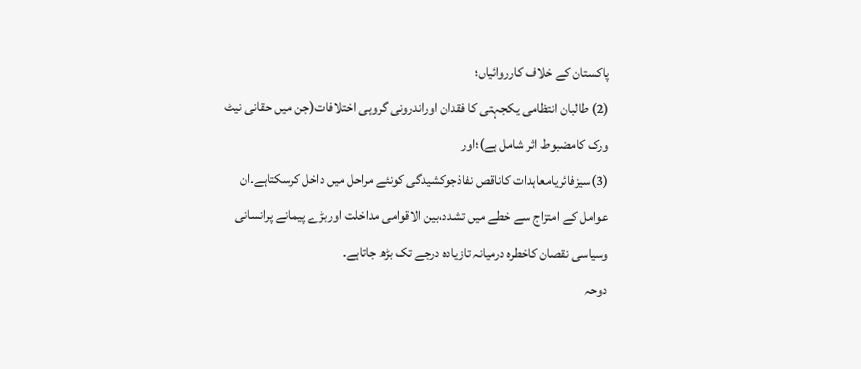پاکستان کے خلاف کارروائیاں؛
(2) طالبان انتظامی یکجہتی کا فقدان اوراندرونی گروہی اختلافات(جن میں حقانی نیٹ ورک کامضبوط اثر شامل ہے)؛اور
(3)سیزفائریامعاہدات کاناقص نفاذجوکشیدگی کونئے مراحل میں داخل کرسکتاہے۔ان عوامل کے امتزاج سے خطے میں تشدد،بین الاقوامی مداخلت اوربڑے پیمانے پرانسانی وسیاسی نقصان کاخطرہ درمیانہ تازیادہ درجے تک بڑھ جاتاہے۔
دوحہ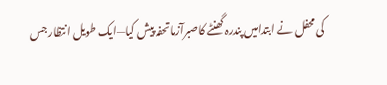کی محفل نے ابتدامیں پندرہ گھنٹے کاصبرآزماتحفہ پیش کیا—ایک طویل انتظارجس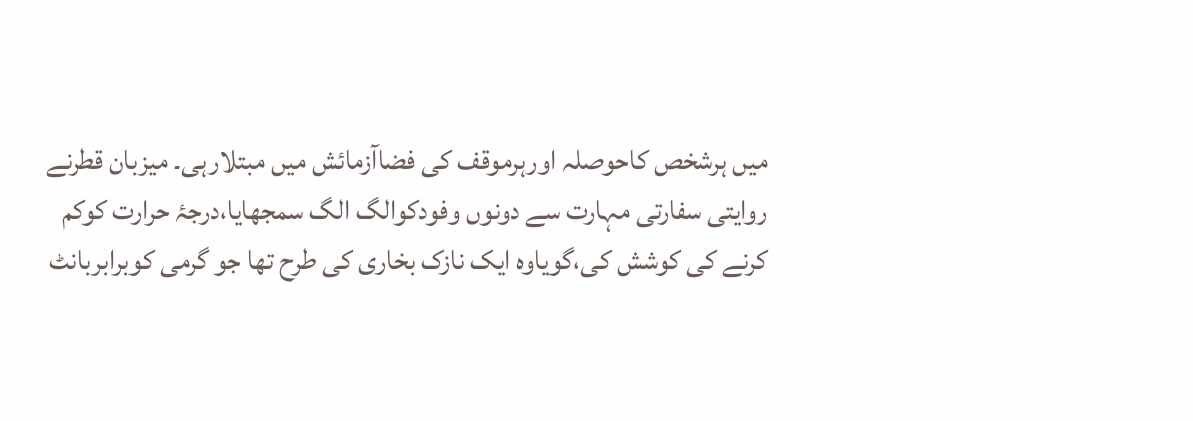میں ہرشخص کاحوصلہ اورہرموقف کی فضاآزمائش میں مبتلارہی۔ میزبان قطرنے روایتی سفارتی مہارت سے دونوں وفودکوالگ الگ سمجھایا،درجۂ حرارت کوکم کرنے کی کوشش کی،گویاوہ ایک نازک بخاری کی طرح تھا جو گرمی کوبرابربانٹ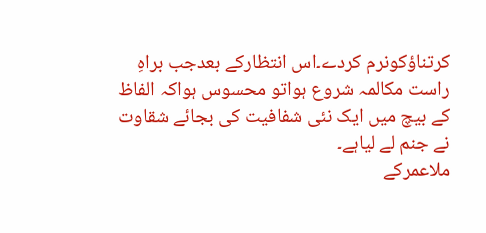کرتناؤکونرم کردے۔اس انتظارکے بعدجب براہِ راست مکالمہ شروع ہواتو محسوس ہواکہ الفاظ کے بیچ میں ایک نئی شفافیت کی بجائے شقاوت نے جنم لے لیاہے۔
ملاعمرکے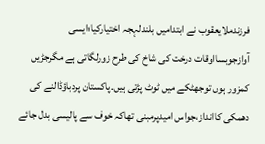فرزندملایعقوب نے ابتدامیں بلندلہجہ اختیارکیا؛ایسی آوازجوبسااوقات درخت کی شاخ کی طرح زورلگاتی ہے مگرجڑیں کمزور ہوں توجھٹکے میں ٹوٹ پڑتی ہیں۔پاکستان پردباؤڈالنے کی دھمکی کاانداز،جواس امیدپرمبنی تھاکہ خوف سے پالیسی بدل جائے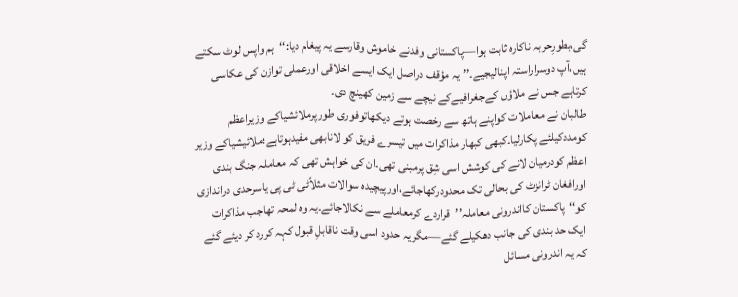گی،بطورِحربہ ناکارہ ثابت ہوا—پاکستانی وفدنے خاموش وقارسے یہ پیغام دیا:‘‘ہم واپس لوٹ سکتے ہیں،آپ دوسراراستہ اپنالیجیے۔’’ یہ مؤقف دراصل ایک ایسے اخلاقی اورعملی توازن کی عکاسی کرتاہے جس نے ملاؤں کےجغرافیےکے نیچے سے زمین کھینچ دی۔
طالبان نے معاملات کواپنے ہاتھ سے رخصت ہوتے دیکھاتوفوری طورپرملائشیاکے وزیراعظم کومددکیلئے پکارلیا۔کبھی کبھار مذاکرات میں تیسرے فریق کو لانابھی مفیدہوتاہے؛ملائیشیاکے وزیر اعظم کودرمیان لانے کی کوشش اسی شِق پرمبنی تھی۔ان کی خواہش تھی کہ معاملہ جنگ بندی اورافغان ٹرانزٹ کی بحالی تک محدودرکھاجائے،اورپیچیدہ سوالات مثلاًٹی ٹی پی یاسرحدی دراندازی کو‘‘پاکستان کااندرونی معاملہ’’قراردے کرمعاملے سے نکالاجائے۔یہ وہ لمحہ تھاجب مذاکرات ایک حد بندی کی جانب دھکیلے گئے—مگریہ حدود اسی وقت ناقابلِ قبول کہہ کررد کر دیئے گئے کہ یہ اندرونی مسائل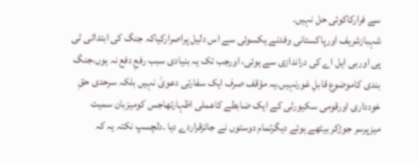سے فرارکاکوئی حل نہیں۔
شہبازشریف اورپاکستانی وفدنے یکسوئی سے اس دلیل پراصرارکیاکہ جنگ کی ابتداٹی ٹی پی اوربی ایل اے کی دراندازی سے ہوئی، اورجب تک یہ بنیادی سبب رفعِ دفع نہ ہوں،جنگ بندی کاموضوع قابلِ غورنہیں۔یہ مؤقف صرف ایک سفارتی دعویٰ نہیں بلکہ سرحدی حقِ خودداری اورقومی سکیورٹی کے ایک ضابطے کاعملی اظہارتھاجس کومیزبان سمیت میزپرسر جوڑکر بیٹھے ہوئے دیگرتمام دوستوں نے جائزقراردے دیا ۔دلچسپ نکتہ یہ کہ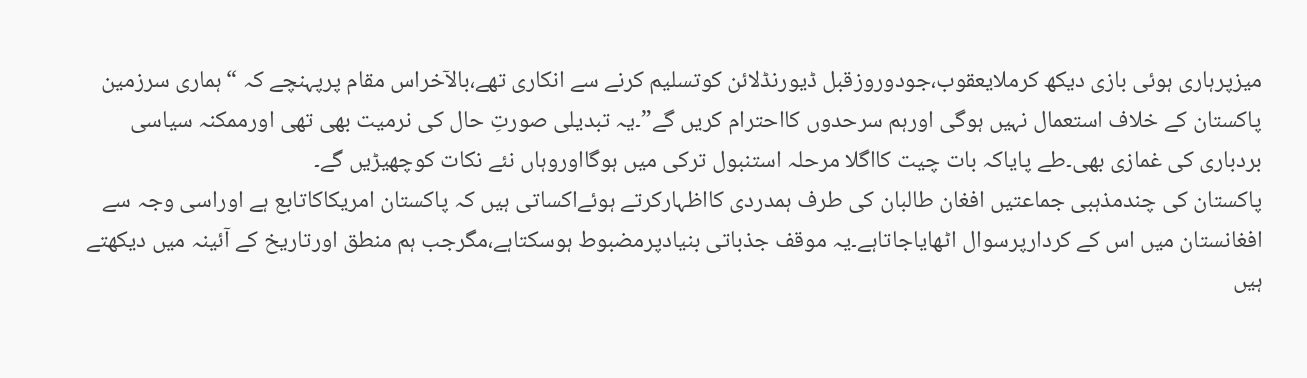میزپرہاری ہوئی بازی دیکھ کرملایعقوب،جودوروزقبل ڈیورنڈلائن کوتسلیم کرنے سے انکاری تھے،بالآخراس مقام پرپہنچے کہ “ہماری سرزمین پاکستان کے خلاف استعمال نہیں ہوگی اورہم سرحدوں کااحترام کریں گے”۔یہ تبدیلی صورتِ حال کی نرمیت بھی تھی اورممکنہ سیاسی بردباری کی غمازی بھی۔طے پایاکہ بات چیت کااگلا مرحلہ استنبول ترکی میں ہوگااوروہاں نئے نکات کوچھیڑیں گے۔
پاکستان کی چندمذہبی جماعتیں افغان طالبان کی طرف ہمدردی کااظہارکرتے ہوئےاکساتی ہیں کہ پاکستان امریکاکاتابع ہے اوراسی وجہ سے افغانستان میں اس کے کردارپرسوال اٹھایاجاتاہے۔یہ موقف جذباتی بنیادپرمضبوط ہوسکتاہے،مگرجب ہم منطق اورتاریخ کے آئینہ میں دیکھتے ہیں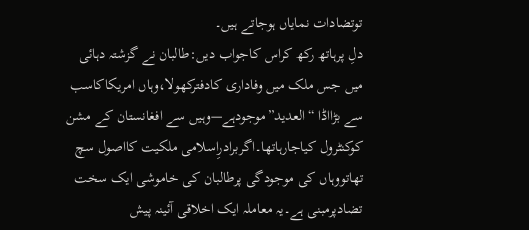توتضادات نمایاں ہوجاتے ہیں۔
دلِ پرہاتھ رکھ کراس کاجواب دیں:طالبان نے گزشتہ دہائی میں جس ملک میں وفاداری کادفترکھولا،وہاں امریکاکاسب سے بڑااڈا “العدید”موجودہے—وہیں سے افغانستان کے مشن کوکنٹرول کیاجارہاتھا۔اگربرادرِاسلامی ملکیت کااصول سچ تھاتووہاں کی موجودگی پرطالبان کی خاموشی ایک سخت تضادپرمبنی ہے۔یہ معاملہ ایک اخلاقی آئینہ پیش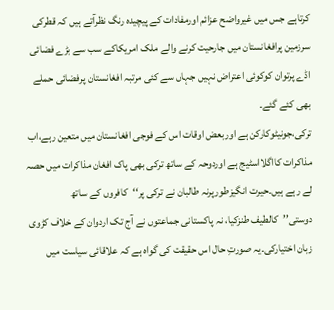کرتاہے جس میں غیرواضح عزائم اورمفادات کے پیچیدہ رنگ نظرآتے ہیں کہ قطرکی سرزمین پرافغانستان میں جارحیت کرنے والے ملک امریکاکے سب سے بڑے فضائی اڈے پرتوان کوکوئی اعتراض نہیں جہاں سے کئی مرتبہ افغانستان پرفضائی حملے بھی کئے گئے۔
ترکی،جونیٹوکارکن ہے اوربعض اوقات اس کے فوجی افغانستان میں متعین رہے،اب مذاکرات کااگلااسٹیج ہے اوردوحہ کے ساتھ ترکی بھی پاک افغان مذاکرات میں حصہ لے رہے ہیں۔حیرت انگیزطورپرنہ طالبان نے ترکی پر‘‘کافروں کے ساتھ دوستی’’کالطیف طنزکیا، نہ پاکستانی جماعتوں نے آج تک اردوان کے خلاف کڑوی زبان اختیارکی۔یہ صورتِ حال اس حقیقت کی گواہ ہے کہ علاقائی سیاست میں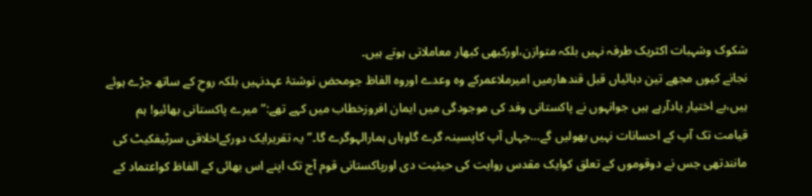شکوک وشہبات اکثریک طرفہ نہیں بلکہ متوازن،اورکبھی کبھار معاملاتی ہوتے ہیں۔
نجانے کیوں مجھے تین دہائیاں قبل قندھارمیں امیرملاعمرکے وہ وعدے اوروہ الفاظ جومحض نوشتۂ عہدنہیں بلکہ روحِ کے ساتھ جڑے ہوئے ہیں،بے اختیار یادآرہے ہیں جوانہوں نے پاکستانی وفد کی موجودگی میں ایمان افروزخطاب میں کہے تھے:”میرے پاکستانی بھائیو! ہم قیامت تک آپ کے احسانات نہیں بھولیں گے…جہاں آپ کاپسینہ گرے گاوہاں ہمارالہوگرے گا۔”یہ تقریرایک دورکےاخلاقی سرٹیفکیٹ کی مانندتھی جس نے دوقوموں کے تعلق کوایک مقدس روایت کی حیثیت دی اورپاکستانی قوم آج تک اپنے اس بھائی کے الفاظ کواعتماد کے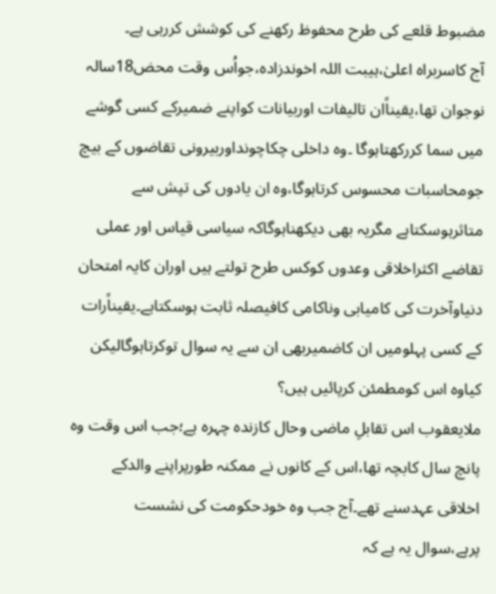مضبوط قلعے کی طرح محفوظ رکھنے کی کوشش کررہی ہے۔
آج کاسربراہ اعلیٰ،ہیبت اللہ اخوندزادہ،جواُس وقت محض18سالہ نوجوان تھا،یقیناًان تالیفات اوربیانات کواپنے ضمیرکے کسی گوشے میں سما کررکھتاہوگا ۔وہ داخلی چکاچونداوربیرونی تقاضوں کے بیچ جومحاسبات محسوس کرتاہوگا،وہ ان یادوں کی تپش سے متاثرہوسکتاہے مگریہ بھی دیکھناہوگاکہ سیاسی قیاس اور عملی تقاضے اکثراخلاقی وعدوں کوکس طرح تولتے ہیں اوران کایہ امتحان دنیاوآخرت کی کامیابی وناکامی کافیصلہ ثابت ہوسکتاہے۔یقیناًرات کے کسی پہلومیں ان کاضمیربھی ان سے یہ سوال توکرتاہوگالیکن کیاوہ اس کومطمئن کرپائیں ہیں؟
ملایعقوب اس تقابلِ ماضی وحال کازندہ چہرہ ہے؛جب اس وقت وہ پانچ سال کابچہ تھا،اس کے کانوں نے ممکنہ طورپراپنے والدکے اخلاقی عہدسنے تھے۔آج جب وہ خودحکومت کی نشست پرہے،سوال یہ ہے کہ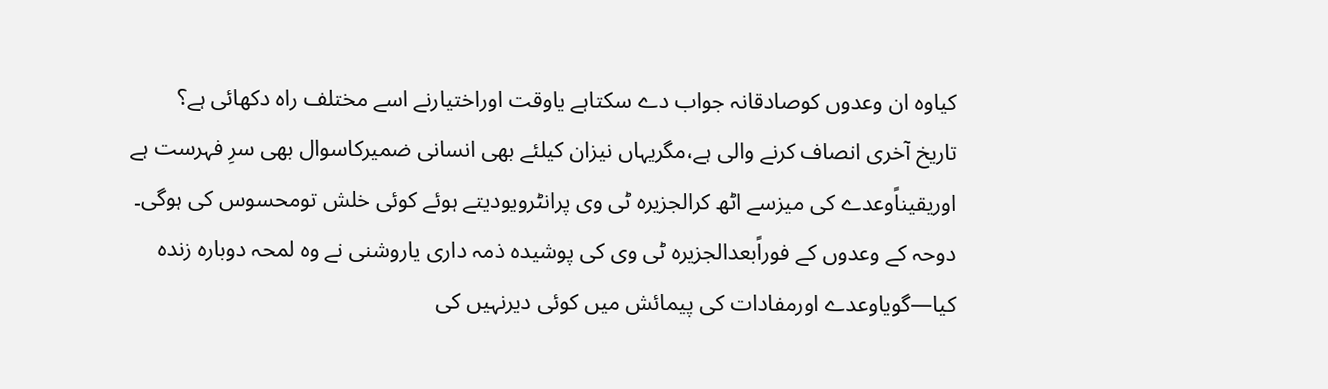کیاوہ ان وعدوں کوصادقانہ جواب دے سکتاہے یاوقت اوراختیارنے اسے مختلف راہ دکھائی ہے؟
تاریخ آخری انصاف کرنے والی ہے،مگریہاں نیزان کیلئے بھی انسانی ضمیرکاسوال بھی سرِ فہرست ہے اوریقیناًوعدے کی میزسے اٹھ کرالجزیرہ ٹی وی پرانٹرویودیتے ہوئے کوئی خلش تومحسوس کی ہوگی۔
دوحہ کے وعدوں کے فوراًبعدالجزیرہ ٹی وی کی پوشیدہ ذمہ داری یاروشنی نے وہ لمحہ دوبارہ زندہ کیا—گویاوعدے اورمفادات کی پیمائش میں کوئی دیرنہیں کی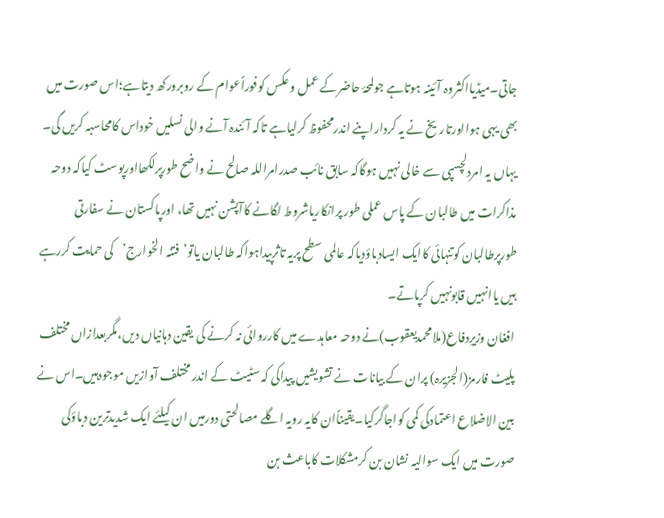جاتی۔میڈیااکثروہ آئینہ ہوتاہے جولمحۂ حاضرکے عمل وعکس کوفوراًعوام کے روبرورکھ دیتاہے؛اس صورت میں بھی یہی ہوااورتاریخ نے یہ کرداراپنے اندرمحفوظ کرلیاہے تاکہ آئندہ آنے والی نسلیں خوداس کامحاسبہ کریں گی۔
یہاں یہ امردلچسپی سے خالی نہیں ہوگاکہ سابق نائب صدرامراللہ صالح نے واضح طورپرلکھااورپوسٹ کیاکہ دوحہ مذاکرات میں طالبان کے پاس عملی طور پرانکاریاشروط لگانے کاآپشن نہیں تھا، اورپاکستان نے سفارتی طورپرطالبان کوتنہائی کاایک ایسادباؤدیاکہ عالمی سطح پریہ تاثرپیداہواکہ طالبان یاتو’فتنہ الخوارج’کی حمایت کررہے ہیں یاانہیں قابونہیں کرپاتے۔
افغان وزیرِدفاع(ملامحمدیعقوب)نے دوحہ معاہدے میں کارروائی نہ کرنے کی یقین دہانیاں دیں،مگربعدازاں مختلف پلیٹ فارمز(الجزیرہ) پران کے بیانات نے تشویشیں پیداکی کہ سٹیٹ کے اندر مختلف آوازیں موجودہیں۔اس نے بین الاضلاع اعتمادکی کمی کواجاگرکیا۔یقیناًان کایہ رویہ اگلے مصالحتی دورمیں ان کیلئے ایک شدیدترین دباؤکی صورت میں ایک سوالیہ نشان بن کرمشکلات کاباعث بن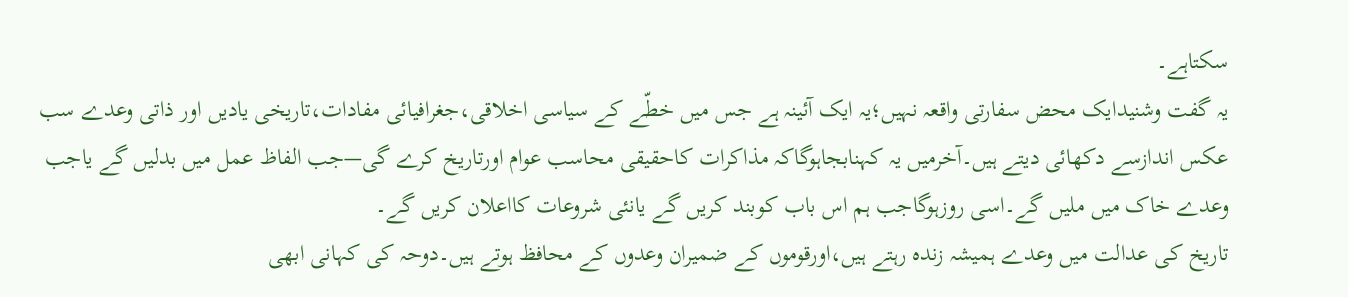سکتاہے۔
یہ گفت وشنیدایک محض سفارتی واقعہ نہیں؛یہ ایک آئینہ ہے جس میں خطّے کے سیاسی اخلاقی،جغرافیائی مفادات،تاریخی یادیں اور ذاتی وعدے سب عکس اندازسے دکھائی دیتے ہیں۔آخرمیں یہ کہنابجاہوگاکہ مذاکرات کاحقیقی محاسب عوام اورتاریخ کرے گی—جب الفاظ عمل میں بدلیں گے یاجب وعدے خاک میں ملیں گے۔اسی روزہوگاجب ہم اس باب کوبند کریں گے یانئی شروعات کااعلان کریں گے۔
تاریخ کی عدالت میں وعدے ہمیشہ زندہ رہتے ہیں،اورقوموں کے ضمیران وعدوں کے محافظ ہوتے ہیں۔دوحہ کی کہانی ابھی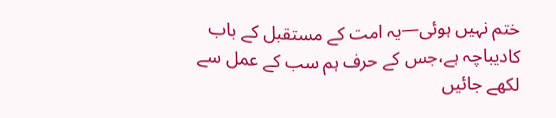ختم نہیں ہوئی—یہ امت کے مستقبل کے باب کادیباچہ ہے،جس کے حرف ہم سب کے عمل سے لکھے جائیں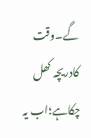گے۔وقت کادریچہ کھل چکاہے؛اب یہ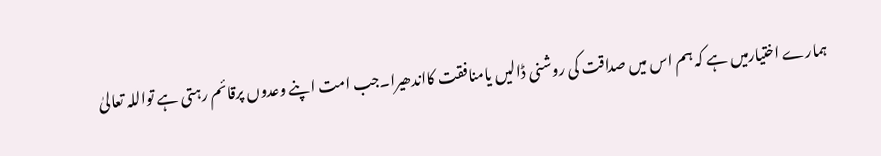ہمارے اختیارمیں ہے کہ ہم اس میں صداقت کی روشنی ڈالیں یامنافقت کااندھیرا۔جب امت اپنے وعدوں پرقائم رہتی ہے تواللہ تعالیٰ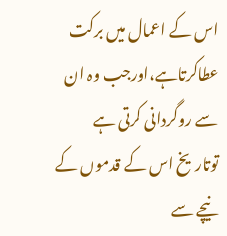اس کے اعمال میں برکت عطاکرتاہے،اورجب وہ ان سے روگردانی کرتی ہے توتاریخ اس کے قدموں کے نیچے سے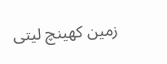زمین کھینچ لیتی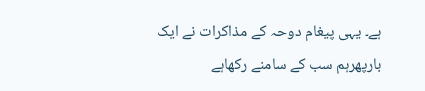ہے۔ یہی پیغام دوحہ کے مذاکرات نے ایک بارپھرہم سب کے سامنے رکھاہے